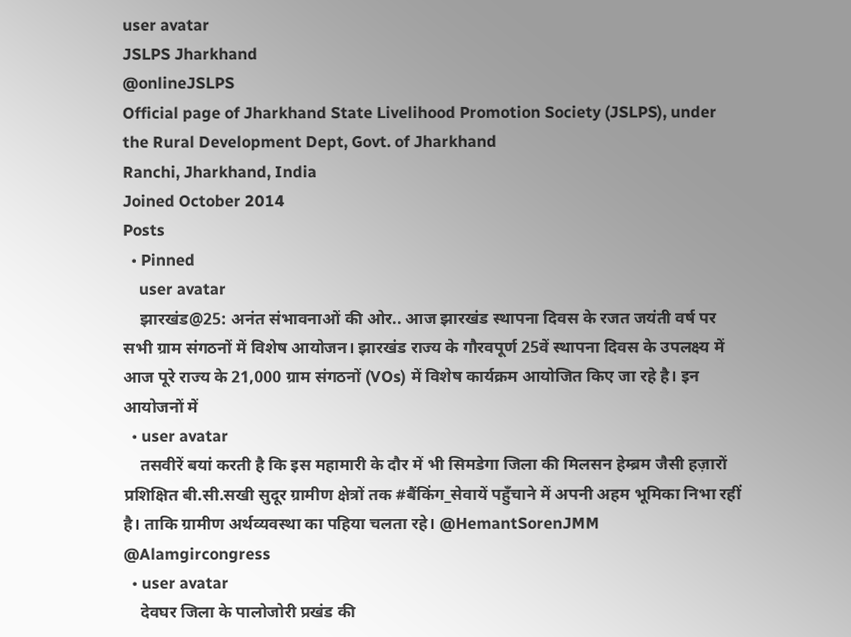user avatar
JSLPS Jharkhand
@onlineJSLPS
Official page of Jharkhand State Livelihood Promotion Society (JSLPS), under the Rural Development Dept, Govt. of Jharkhand
Ranchi, Jharkhand, India
Joined October 2014
Posts
  • Pinned
    user avatar
    झारखंड@25: अनंत संभावनाओं की ओर.. आज झारखंड स्थापना दिवस के रजत जयंती वर्ष पर सभी ग्राम संगठनों में विशेष आयोजन। झारखंड राज्य के गौरवपूर्ण 25वें स्थापना दिवस के उपलक्ष्य में आज पूरे राज्य के 21,000 ग्राम संगठनों (VOs) में विशेष कार्यक्रम आयोजित किए जा रहे है। इन आयोजनों में
  • user avatar
    तसवीरें बयां करती है कि इस महामारी के दौर में भी सिमडेगा जिला की मिलसन हेम्ब्रम जैसी हज़ारों प्रशिक्षित बी.सी.सखी सुदूर ग्रामीण क्षेत्रों तक #बैंकिंग_सेवायें पहुँचाने में अपनी अहम भूमिका निभा रहीं है। ताकि ग्रामीण अर्थव्यवस्था का पहिया चलता रहे। @HemantSorenJMM @Alamgircongress
  • user avatar
    देवघर जिला के पालोजोरी प्रखंड की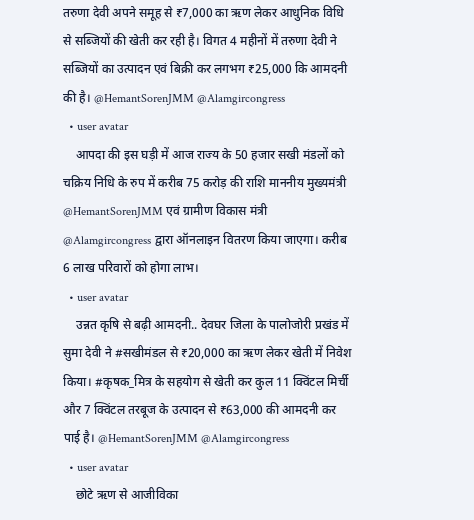तरुणा देवी अपने समूह से ₹7,000 का ऋण लेकर आधुनिक विधि से सब्जियों की खेती कर रही है। विगत 4 महीनों में तरुणा देवी ने सब्जियों का उत्पादन एवं बिक्री कर लगभग ₹25,000 कि आमदनी की है। @HemantSorenJMM @Alamgircongress
  • user avatar
    आपदा की इस घड़ी में आज राज्य के 50 हजार सखी मंडलों को चक्रिय निधि के रुप में करीब 75 करोड़ की राशि माननीय मुख्यमंत्री @HemantSorenJMM एवं ग्रामीण विकास मंत्री @Alamgircongress द्वारा ऑनलाइन वितरण किया जाएगा। करीब 6 लाख परिवारों को होगा लाभ।
  • user avatar
    उन्नत कृषि से बढ़ी‌ आमदनी.. देवघर जिला के पालोजोरी प्रखंड में सुमा देवी ने #सखीमंडल से ₹20,000 का ऋण लेकर खेती में निवेश किया। #कृषक_मित्र के सहयोग से खेती कर कुल 11 क्विंटल मिर्ची और 7 क्विंटल तरबूज के उत्पादन से ₹63,000 की आमदनी कर पाई है। @HemantSorenJMM @Alamgircongress
  • user avatar
    छोटे ऋण से आजीविका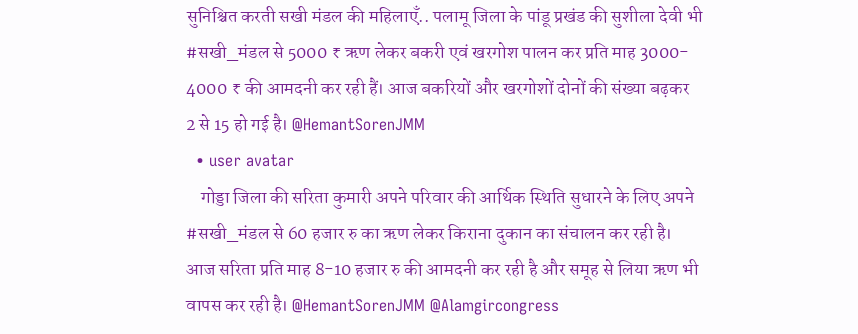सुनिश्चित करती सखी मंडल की महिलाएँ.. पलामू जिला के पांडू प्रखंड की सुशीला देवी भी #सखी_मंडल से 5000 ₹ ऋण लेकर बकरी एवं खरगोश पालन कर प्रति माह 3000- 4000 ₹ की आमदनी कर रही हैं। आज बकरियों और खरगोशों दोनों की संख्या बढ़कर 2 से 15 हो गई है। @HemantSorenJMM
  • user avatar
    गोड्डा जिला की सरिता कुमारी अपने परिवार की आर्थिक स्थिति सुधारने के लिए अपने #सखी_मंडल से 60 हजार रु का ऋण लेकर किराना दुकान का संचालन कर रही है। आज सरिता प्रति माह 8-10 हजार रु की आमदनी कर रही है और समूह से लिया ऋण भी वापस कर रही है। @HemantSorenJMM @Alamgircongress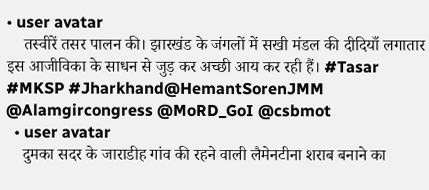• user avatar
    तस्वीरें तसर पालन की। झारखंड के जंगलों में सखी मंडल की दीदियाँ लगातार इस आजीविका के साधन से जुड़ कर अच्छी आय कर रही हैं। #Tasar #MKSP #Jharkhand@HemantSorenJMM @Alamgircongress @MoRD_GoI @csbmot
  • user avatar
    दुमका सदर के जाराडीह गांव की रहने वाली लैमेनटीना शराब बनाने का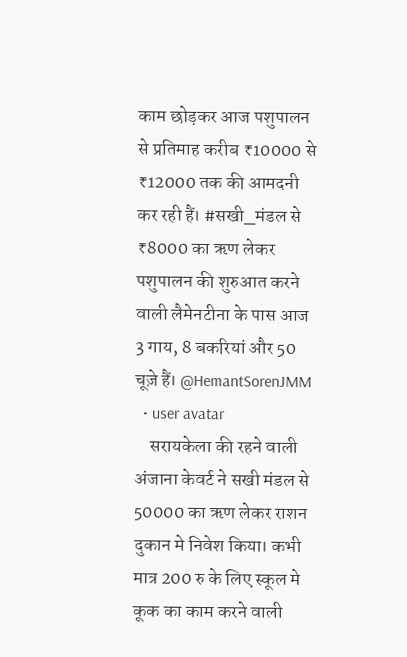काम छोड़कर आज पशुपालन से प्रतिमाह करीब ₹10000 से ₹12000 तक की आमदनी कर रही हैं। #सखी_मंडल से ₹8000 का ऋण लेकर पशुपालन की शुरुआत करने वाली लैमेनटीना के पास आज 3 गाय, 8 बकरियां और 50 चूज़े हैं। @HemantSorenJMM
  • user avatar
    सरायकेला की रहने वाली अंजाना केवर्ट ने सखी मंडल से 50000 का ऋण लेकर राशन दुकान मे निवेश किया। कभी मात्र 200 रु के लिए स्कूल मे कूक का काम करने वाली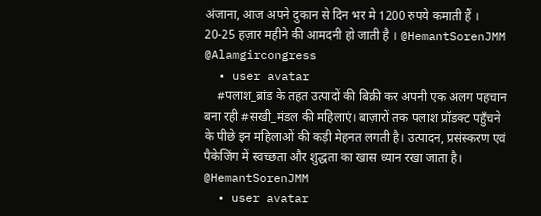अंजाना, आज अपने दुकान से दिन भर मे 1200 रुपये कमाती हैं । 20-25 हज़ार महीने की आमदनी हो जाती है । @HemantSorenJMM @Alamgircongress
  • user avatar
    #पलाश_ब्रांड के तहत उत्पादों की बिक्री कर अपनी एक अलग पहचान बना रही #सखी_मंडल की महिलाएं। बाज़ारों तक पलाश प्रॉडक्ट पहुँचने के पीछे इन महिलाओं की कड़ी मेहनत लगती है। उत्पादन, प्रसंस्करण एवं पैकेजिंग में स्वच्छता और शुद्धता का खास ध्यान रखा जाता है। @HemantSorenJMM
  • user avatar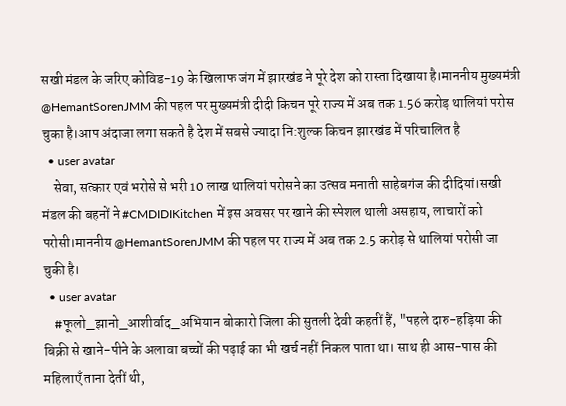सखी मंडल के जरिए कोविड-19 के खिलाफ जंग में झारखंड ने पूरे देश को रास्ता दिखाया है।माननीय मुख्यमंत्री @HemantSorenJMM की पहल पर मुख्यमंत्री दीदी किचन पूरे राज्य में अब तक 1.56 करोड़ थालियां परोस चुका है।आप अंदाजा लगा सकते है देश में सबसे ज्यादा नि:शुल्क किचन झारखंड में परिचालित है
  • user avatar
    सेवा, सत्कार एवं भरोसे से भरी 10 लाख थालियां परोसने का उत्सव मनाती साहेबगंज की दीदियां।सखी मंडल की बहनों ने #CMDIDIKitchen में इस अवसर पर खाने की स्पेशल थाली असहाय, लाचारों को परोसी।माननीय @HemantSorenJMM की पहल पर राज्य में अब तक 2.5 करोड़ से थालियां परोसी जा चुकी है।
  • user avatar
    #फूलो_झानो_आशीर्वाद_अभियान बोकारो जिला की सुतली देवी कहतीं हैं, "पहले दारु-हड़िया की बिक्री से खाने-पीने के अलावा बच्चों की पढ़ाई का भी खर्च नहीं निकल पाता था। साथ ही आस-पास की महिलाएँ ताना देतीं थी,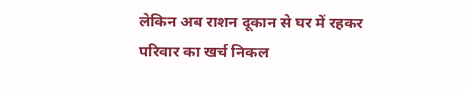लेकिन अब राशन दूकान से घर में रहकर परिवार का खर्च निकल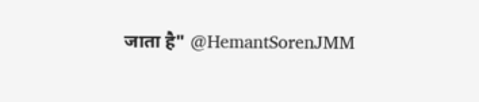जाता है" @HemantSorenJMM